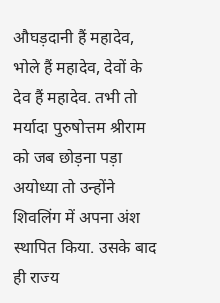औघड़दानी हैं महादेव, भोले हैं महादेव, देवों के देव हैं महादेव. तभी तो मर्यादा पुरुषोत्तम श्रीराम को जब छोड़ना पड़ा अयोध्या तो उन्होंने शिवलिंग में अपना अंश स्थापित किया. उसके बाद ही राज्य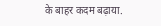के बाहर कदम बढ़ाया.